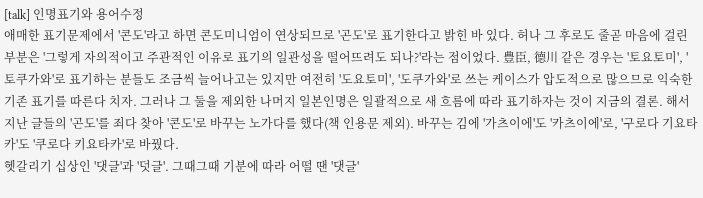[talk] 인명표기와 용어수정
애매한 표기문제에서 '콘도'라고 하면 콘도미니엄이 연상되므로 '곤도'로 표기한다고 밝힌 바 있다. 허나 그 후로도 줄곧 마음에 걸린 부분은 '그렇게 자의적이고 주관적인 이유로 표기의 일관성을 떨어뜨려도 되나?'라는 점이었다. 豊臣, 德川 같은 경우는 '토요토미', '토쿠가와'로 표기하는 분들도 조금씩 늘어나고는 있지만 여전히 '도요토미', '도쿠가와'로 쓰는 케이스가 압도적으로 많으므로 익숙한 기존 표기를 따른다 치자. 그러나 그 둘을 제외한 나머지 일본인명은 일괄적으로 새 흐름에 따라 표기하자는 것이 지금의 결론. 해서 지난 글들의 '곤도'를 죄다 찾아 '콘도'로 바꾸는 노가다를 했다(책 인용문 제외). 바꾸는 김에 '가츠이에'도 '카츠이에'로, '구로다 기요타카'도 '쿠로다 키요타카'로 바꿨다.
헷갈리기 십상인 '댓글'과 '덧글'. 그때그때 기분에 따라 어떨 땐 '댓글'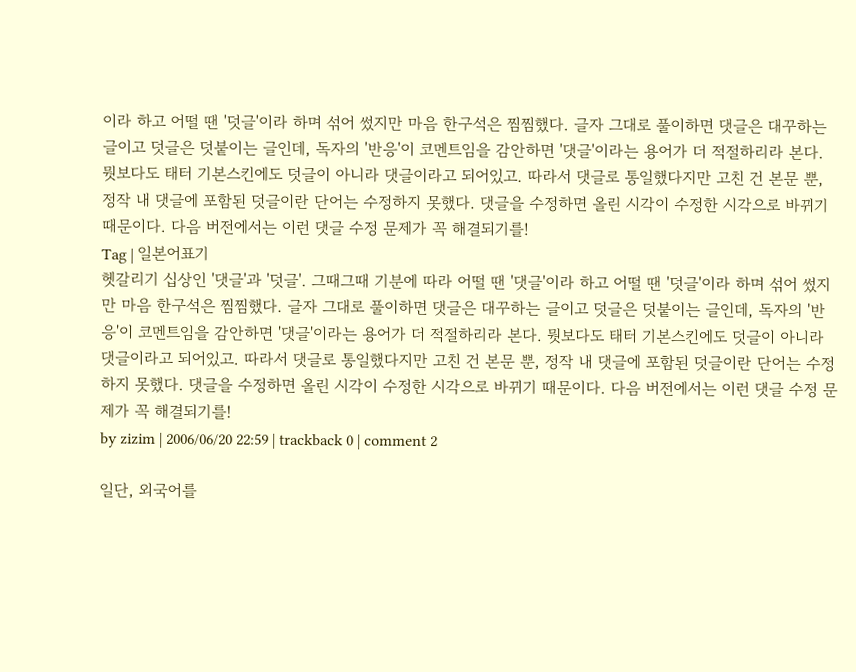이라 하고 어떨 땐 '덧글'이라 하며 섞어 썼지만 마음 한구석은 찜찜했다. 글자 그대로 풀이하면 댓글은 대꾸하는 글이고 덧글은 덧붙이는 글인데, 독자의 '반응'이 코멘트임을 감안하면 '댓글'이라는 용어가 더 적절하리라 본다. 뭣보다도 태터 기본스킨에도 덧글이 아니라 댓글이라고 되어있고. 따라서 댓글로 통일했다지만 고친 건 본문 뿐, 정작 내 댓글에 포함된 덧글이란 단어는 수정하지 못했다. 댓글을 수정하면 올린 시각이 수정한 시각으로 바뀌기 때문이다. 다음 버전에서는 이런 댓글 수정 문제가 꼭 해결되기를!
Tag | 일본어표기
헷갈리기 십상인 '댓글'과 '덧글'. 그때그때 기분에 따라 어떨 땐 '댓글'이라 하고 어떨 땐 '덧글'이라 하며 섞어 썼지만 마음 한구석은 찜찜했다. 글자 그대로 풀이하면 댓글은 대꾸하는 글이고 덧글은 덧붙이는 글인데, 독자의 '반응'이 코멘트임을 감안하면 '댓글'이라는 용어가 더 적절하리라 본다. 뭣보다도 태터 기본스킨에도 덧글이 아니라 댓글이라고 되어있고. 따라서 댓글로 통일했다지만 고친 건 본문 뿐, 정작 내 댓글에 포함된 덧글이란 단어는 수정하지 못했다. 댓글을 수정하면 올린 시각이 수정한 시각으로 바뀌기 때문이다. 다음 버전에서는 이런 댓글 수정 문제가 꼭 해결되기를!
by zizim | 2006/06/20 22:59 | trackback 0 | comment 2

일단, 외국어를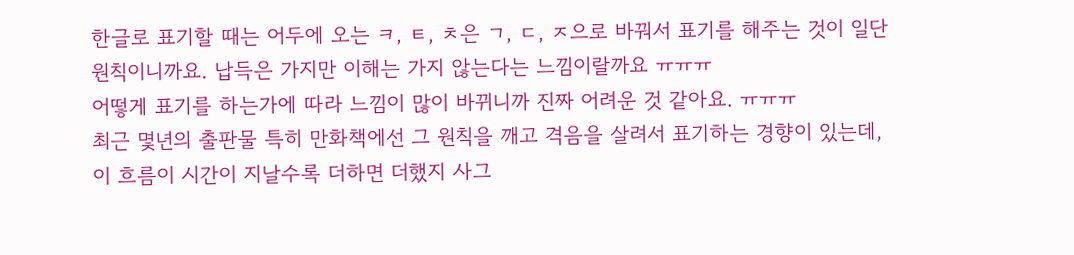한글로 표기할 때는 어두에 오는 ㅋ, ㅌ, ㅊ은 ㄱ, ㄷ, ㅈ으로 바꿔서 표기를 해주는 것이 일단 원칙이니까요. 납득은 가지만 이해는 가지 않는다는 느낌이랄까요 ㅠㅠㅠ
어떻게 표기를 하는가에 따라 느낌이 많이 바뀌니까 진짜 어려운 것 같아요. ㅠㅠㅠ
최근 몇년의 출판물 특히 만화책에선 그 원칙을 깨고 격음을 살려서 표기하는 경향이 있는데, 이 흐름이 시간이 지날수록 더하면 더했지 사그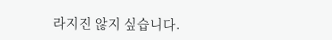라지진 않지 싶습니다.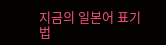지금의 일본어 표기법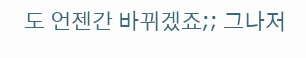도 언젠간 바뀌겠죠;; 그나저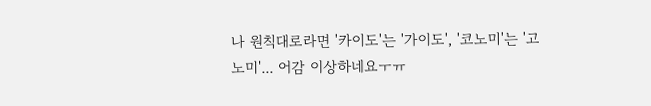나 원칙대로라면 '카이도'는 '가이도', '코노미'는 '고노미'... 어감 이상하네요ㅜㅠ